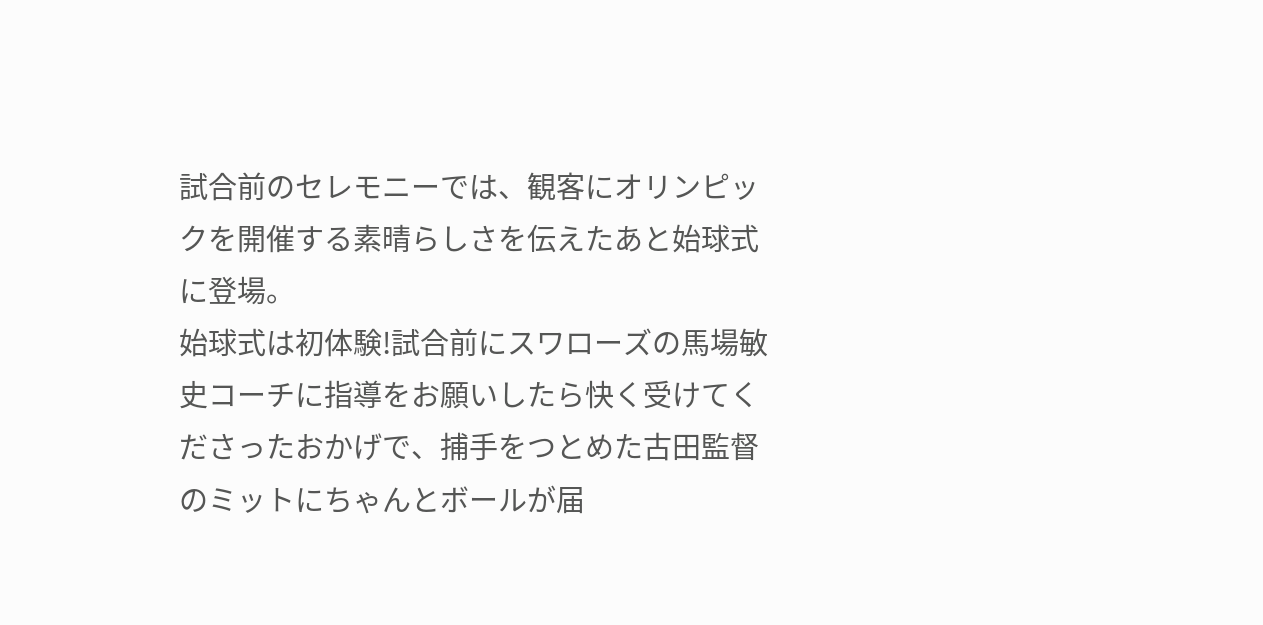試合前のセレモニーでは、観客にオリンピックを開催する素晴らしさを伝えたあと始球式に登場。
始球式は初体験!試合前にスワローズの馬場敏史コーチに指導をお願いしたら快く受けてくださったおかげで、捕手をつとめた古田監督のミットにちゃんとボールが届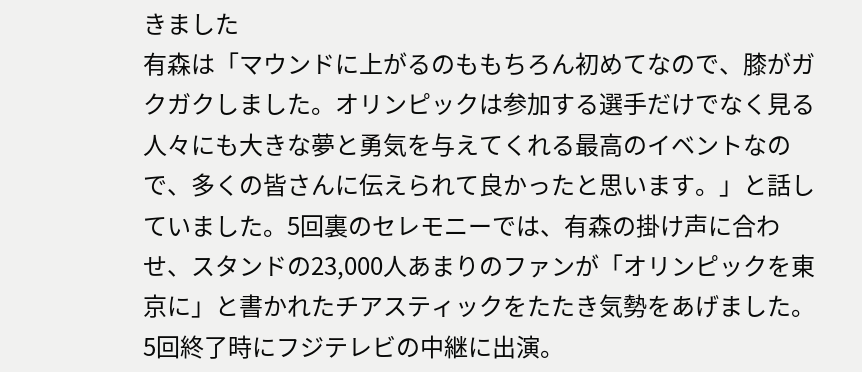きました
有森は「マウンドに上がるのももちろん初めてなので、膝がガクガクしました。オリンピックは参加する選手だけでなく見る人々にも大きな夢と勇気を与えてくれる最高のイベントなので、多くの皆さんに伝えられて良かったと思います。」と話していました。5回裏のセレモニーでは、有森の掛け声に合わせ、スタンドの23,000人あまりのファンが「オリンピックを東京に」と書かれたチアスティックをたたき気勢をあげました。
5回終了時にフジテレビの中継に出演。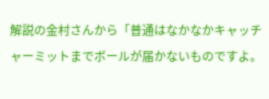解説の金村さんから「普通はなかなかキャッチャーミットまでボールが届かないものですよ。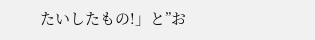たいしたもの!」と”お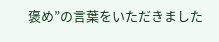褒め”の言葉をいただきました